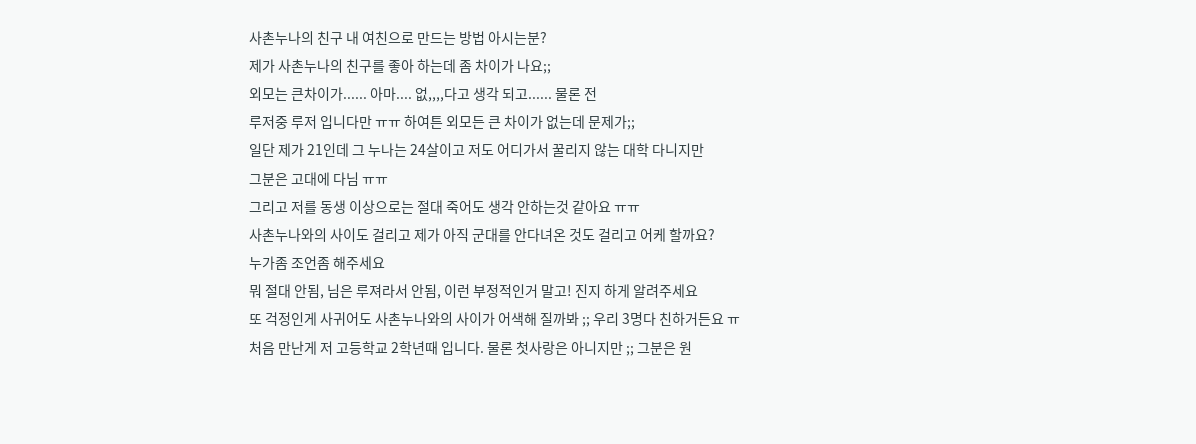사촌누나의 친구 내 여친으로 만드는 방법 아시는분?
제가 사촌누나의 친구를 좋아 하는데 좀 차이가 나요;;
외모는 큰차이가...... 아마.... 없,,,,다고 생각 되고...... 물론 전
루저중 루저 입니다만 ㅠㅠ 하여튼 외모든 큰 차이가 없는데 문제가;;
일단 제가 21인데 그 누나는 24살이고 저도 어디가서 꿀리지 않는 대학 다니지만
그분은 고대에 다님 ㅠㅠ
그리고 저를 동생 이상으로는 절대 죽어도 생각 안하는것 같아요 ㅠㅠ
사촌누나와의 사이도 걸리고 제가 아직 군대를 안다녀온 것도 걸리고 어케 할까요?
누가좀 조언좀 해주세요
뭐 절대 안됨, 님은 루져라서 안됨, 이런 부정적인거 말고! 진지 하게 알려주세요
또 걱정인게 사귀어도 사촌누나와의 사이가 어색해 질까봐 ;; 우리 3명다 친하거든요 ㅠ
처음 만난게 저 고등학교 2학년때 입니다. 물론 첫사랑은 아니지만 ;; 그분은 원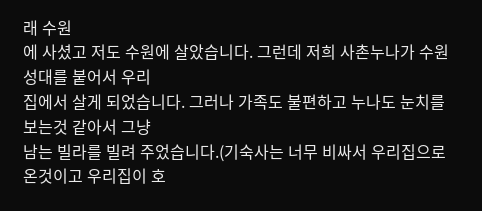래 수원
에 사셨고 저도 수원에 살았습니다. 그런데 저희 사촌누나가 수원 성대를 붙어서 우리
집에서 살게 되었습니다. 그러나 가족도 불편하고 누나도 눈치를 보는것 같아서 그냥
남는 빌라를 빌려 주었습니다.(기숙사는 너무 비싸서 우리집으로 온것이고 우리집이 호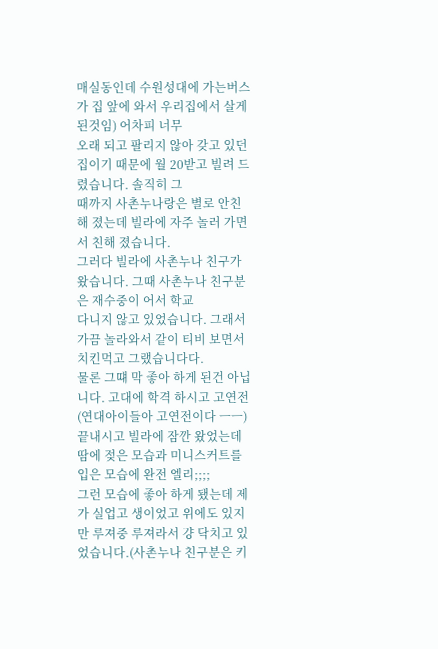매실동인데 수원성대에 가는버스가 집 앞에 와서 우리집에서 살게 된것임) 어차피 너무
오래 되고 팔리지 않아 갖고 있던 집이기 때문에 월 20받고 빌려 드렸습니다. 솔직히 그
때까지 사촌누나랑은 별로 안친해 졌는데 빌라에 자주 놀러 가면서 친해 졌습니다.
그러다 빌라에 사촌누나 친구가 왔습니다. 그때 사촌누나 친구분은 재수중이 어서 학교
다니지 않고 있었습니다. 그래서 가끔 놀라와서 같이 티비 보면서 치킨먹고 그랬습니다다.
물론 그떄 막 좋아 하게 된건 아닙니다. 고대에 학격 하시고 고연전(연대아이들아 고연전이다 ㅡㅡ) 끝내시고 빌라에 잠깐 왔었는데 땀에 젖은 모습과 미니스커트를 입은 모습에 완전 엘리;;;;
그런 모습에 좋아 하게 됐는데 제가 실업고 생이었고 위에도 있지만 루져중 루져라서 걍 닥치고 있었습니다.(사촌누나 친구분은 키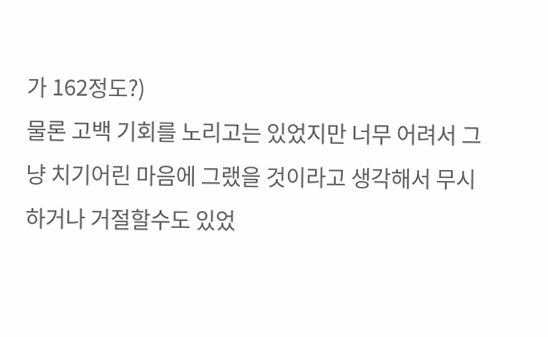가 162정도?)
물론 고백 기회를 노리고는 있었지만 너무 어려서 그냥 치기어린 마음에 그랬을 것이라고 생각해서 무시하거나 거절할수도 있었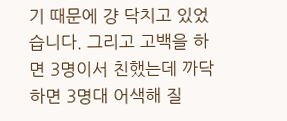기 때문에 걍 닥치고 있었습니다. 그리고 고백을 하면 3명이서 친했는데 까닥하면 3명대 어색해 질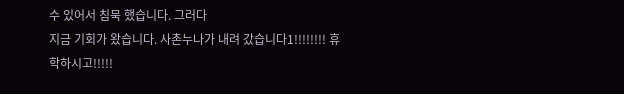수 있어서 침묵 했습니다. 그러다
지금 기회가 왔습니다. 사촌누나가 내려 갔습니다1!!!!!!!! 휴학하시고!!!!!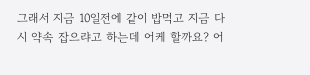그래서 지금 10일전에 같이 밥먹고 지금 다시 약속 잡으랴고 하는데 어케 할까요? 어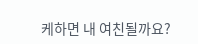케하면 내 여친될까요?